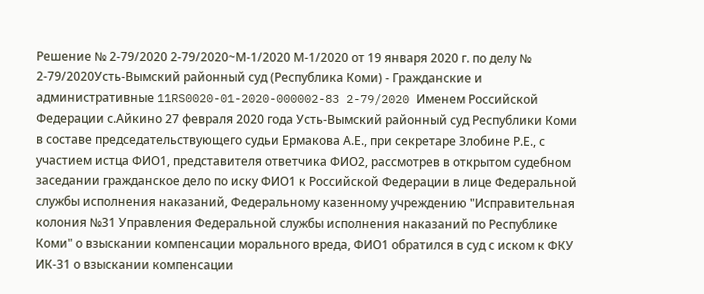Решение № 2-79/2020 2-79/2020~М-1/2020 М-1/2020 от 19 января 2020 г. по делу № 2-79/2020Усть-Вымский районный суд (Республика Коми) - Гражданские и административные 11RS0020-01-2020-000002-83 2-79/2020 Именем Российской Федерации с.Айкино 27 февраля 2020 года Усть-Вымский районный суд Республики Коми в составе председательствующего судьи Ермакова А.Е., при секретаре Злобине Р.Е., с участием истца ФИО1, представителя ответчика ФИО2, рассмотрев в открытом судебном заседании гражданское дело по иску ФИО1 к Российской Федерации в лице Федеральной службы исполнения наказаний, Федеральному казенному учреждению "Исправительная колония №31 Управления Федеральной службы исполнения наказаний по Республике Коми" о взыскании компенсации морального вреда, ФИО1 обратился в суд с иском к ФКУ ИК-31 о взыскании компенсации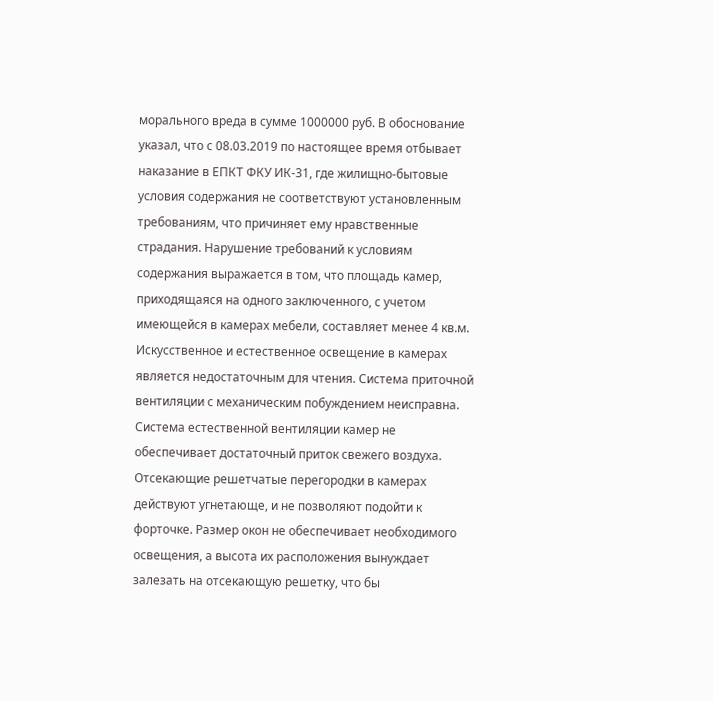морального вреда в сумме 1000000 руб. В обоснование указал, что с 08.03.2019 по настоящее время отбывает наказание в ЕПКТ ФКУ ИК-31, где жилищно-бытовые условия содержания не соответствуют установленным требованиям, что причиняет ему нравственные страдания. Нарушение требований к условиям содержания выражается в том, что площадь камер, приходящаяся на одного заключенного, с учетом имеющейся в камерах мебели, составляет менее 4 кв.м. Искусственное и естественное освещение в камерах является недостаточным для чтения. Система приточной вентиляции с механическим побуждением неисправна. Система естественной вентиляции камер не обеспечивает достаточный приток свежего воздуха. Отсекающие решетчатые перегородки в камерах действуют угнетающе, и не позволяют подойти к форточке. Размер окон не обеспечивает необходимого освещения, а высота их расположения вынуждает залезать на отсекающую решетку, что бы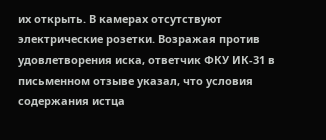их открыть. В камерах отсутствуют электрические розетки. Возражая против удовлетворения иска, ответчик ФКУ ИК-31 в письменном отзыве указал, что условия содержания истца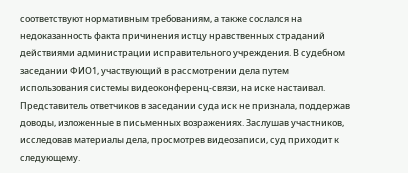соответствуют нормативным требованиям, а также сослался на недоказанность факта причинения истцу нравственных страданий действиями администрации исправительного учреждения. В судебном заседании ФИО1, участвующий в рассмотрении дела путем использования системы видеоконференц-связи, на иске настаивал. Представитель ответчиков в заседании суда иск не признала, поддержав доводы, изложенные в письменных возражениях. Заслушав участников, исследовав материалы дела, просмотрев видеозаписи, суд приходит к следующему.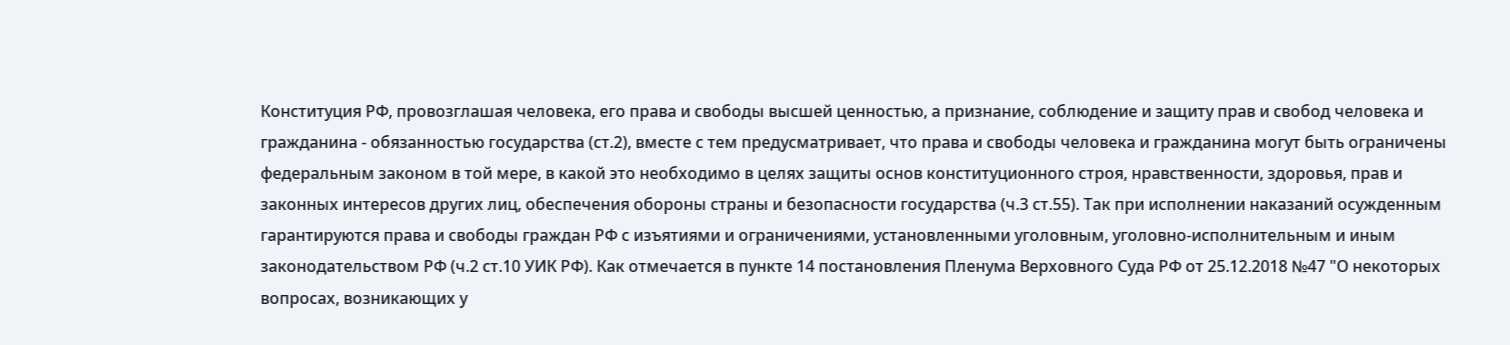Конституция РФ, провозглашая человека, его права и свободы высшей ценностью, а признание, соблюдение и защиту прав и свобод человека и гражданина - обязанностью государства (ст.2), вместе с тем предусматривает, что права и свободы человека и гражданина могут быть ограничены федеральным законом в той мере, в какой это необходимо в целях защиты основ конституционного строя, нравственности, здоровья, прав и законных интересов других лиц, обеспечения обороны страны и безопасности государства (ч.3 ст.55). Так при исполнении наказаний осужденным гарантируются права и свободы граждан РФ с изъятиями и ограничениями, установленными уголовным, уголовно-исполнительным и иным законодательством РФ (ч.2 ст.10 УИК РФ). Как отмечается в пункте 14 постановления Пленума Верховного Суда РФ от 25.12.2018 №47 "О некоторых вопросах, возникающих у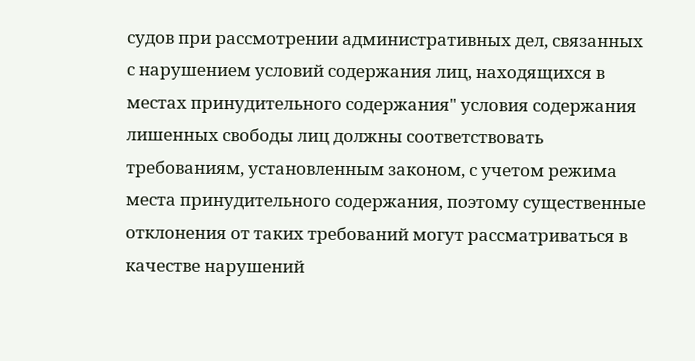судов при рассмотрении административных дел, связанных с нарушением условий содержания лиц, находящихся в местах принудительного содержания" условия содержания лишенных свободы лиц должны соответствовать требованиям, установленным законом, с учетом режима места принудительного содержания, поэтому существенные отклонения от таких требований могут рассматриваться в качестве нарушений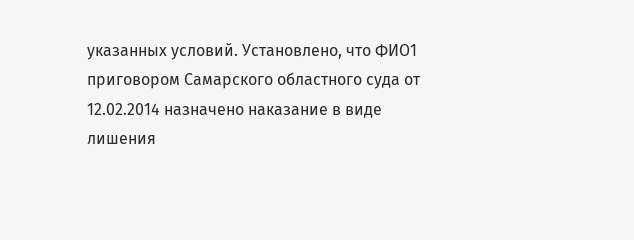указанных условий. Установлено, что ФИО1 приговором Самарского областного суда от 12.02.2014 назначено наказание в виде лишения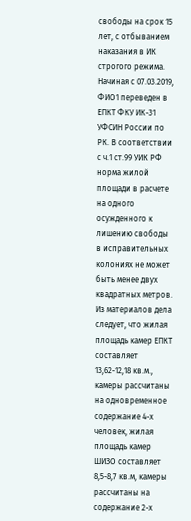свободы на срок 15 лет, с отбыванием наказания в ИК строгого режима. Начиная с 07.03.2019, ФИО1 переведен в ЕПКТ ФКУ ИК-31 УФСИН России по РК. В соответствии с ч.1 ст.99 УИК РФ норма жилой площади в расчете на одного осужденного к лишению свободы в исправительных колониях не может быть менее двух квадратных метров. Из материалов дела следует, что жилая площадь камер ЕПКТ составляет 13,62-12,18 кв.м., камеры рассчитаны на одновременное содержание 4-х человек, жилая площадь камер ШИЗО составляет 8,5-8,7 кв.м, камеры рассчитаны на содержание 2-х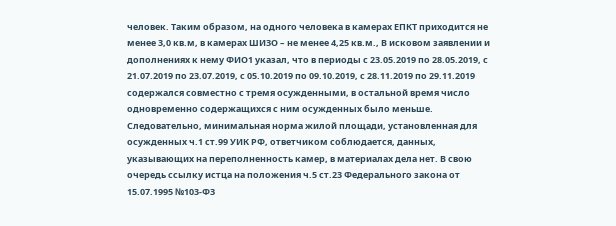человек. Таким образом, на одного человека в камерах ЕПКТ приходится не менее 3,0 кв.м, в камерах ШИЗО – не менее 4,25 кв.м., В исковом заявлении и дополнениях к нему ФИО1 указал, что в периоды с 23.05.2019 по 28.05.2019, с 21.07.2019 по 23.07.2019, с 05.10.2019 по 09.10.2019, с 28.11.2019 по 29.11.2019 содержался совместно с тремя осужденными, в остальной время число одновременно содержащихся с ним осужденных было меньше. Следовательно, минимальная норма жилой площади, установленная для осужденных ч.1 ст.99 УИК РФ, ответчиком соблюдается, данных, указывающих на переполненность камер, в материалах дела нет. В свою очередь ссылку истца на положения ч.5 ст.23 Федерального закона от 15.07.1995 №103-ФЗ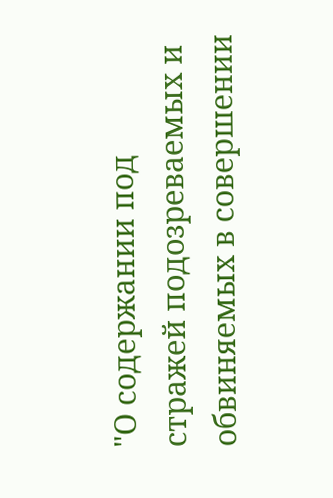"О содержании под стражей подозреваемых и обвиняемых в совершении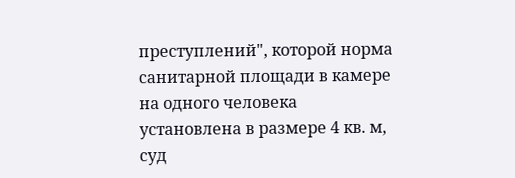преступлений", которой норма санитарной площади в камере на одного человека установлена в размере 4 кв. м, суд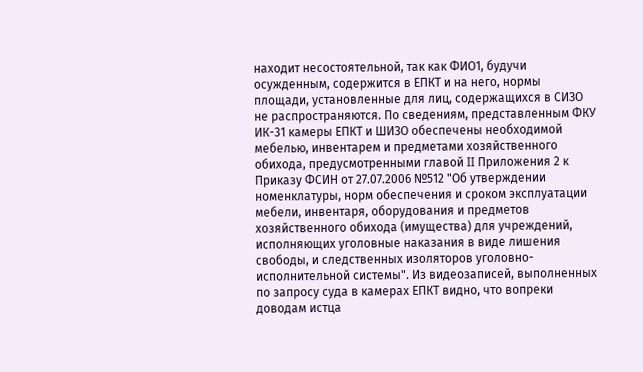находит несостоятельной, так как ФИО1, будучи осужденным, содержится в ЕПКТ и на него, нормы площади, установленные для лиц, содержащихся в СИЗО не распространяются. По сведениям, представленным ФКУ ИК-31 камеры ЕПКТ и ШИЗО обеспечены необходимой мебелью, инвентарем и предметами хозяйственного обихода, предусмотренными главой II Приложения 2 к Приказу ФСИН от 27.07.2006 №512 "Об утверждении номенклатуры, норм обеспечения и сроком эксплуатации мебели, инвентаря, оборудования и предметов хозяйственного обихода (имущества) для учреждений, исполняющих уголовные наказания в виде лишения свободы, и следственных изоляторов уголовно-исполнительной системы". Из видеозаписей, выполненных по запросу суда в камерах ЕПКТ видно, что вопреки доводам истца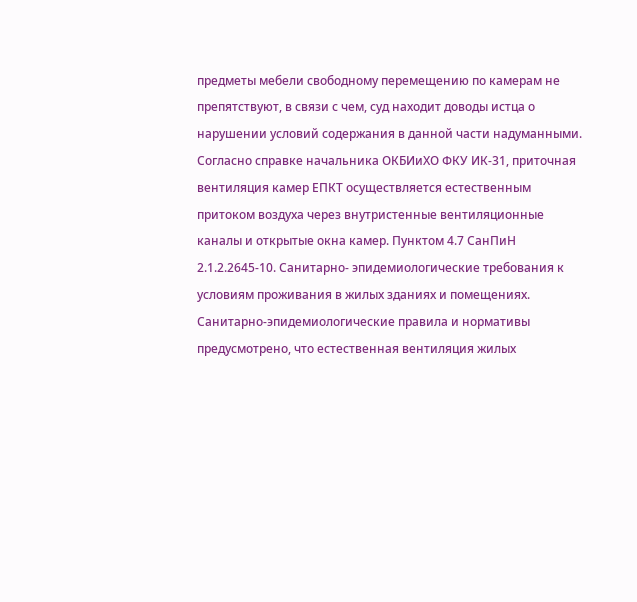предметы мебели свободному перемещению по камерам не препятствуют, в связи с чем, суд находит доводы истца о нарушении условий содержания в данной части надуманными. Согласно справке начальника ОКБИиХО ФКУ ИК-31, приточная вентиляция камер ЕПКТ осуществляется естественным притоком воздуха через внутристенные вентиляционные каналы и открытые окна камер. Пунктом 4.7 СанПиН 2.1.2.2645-10. Санитарно- эпидемиологические требования к условиям проживания в жилых зданиях и помещениях. Санитарно-эпидемиологические правила и нормативы предусмотрено, что естественная вентиляция жилых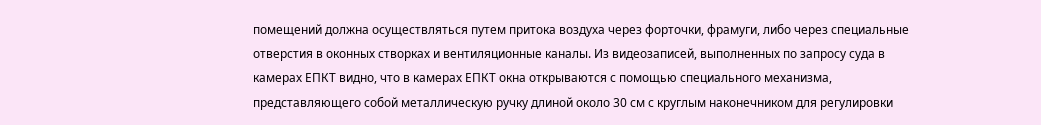помещений должна осуществляться путем притока воздуха через форточки, фрамуги, либо через специальные отверстия в оконных створках и вентиляционные каналы. Из видеозаписей, выполненных по запросу суда в камерах ЕПКТ видно, что в камерах ЕПКТ окна открываются с помощью специального механизма, представляющего собой металлическую ручку длиной около 30 см с круглым наконечником для регулировки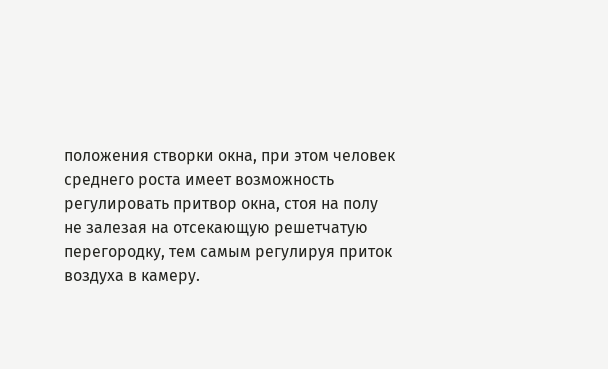положения створки окна, при этом человек среднего роста имеет возможность регулировать притвор окна, стоя на полу не залезая на отсекающую решетчатую перегородку, тем самым регулируя приток воздуха в камеру.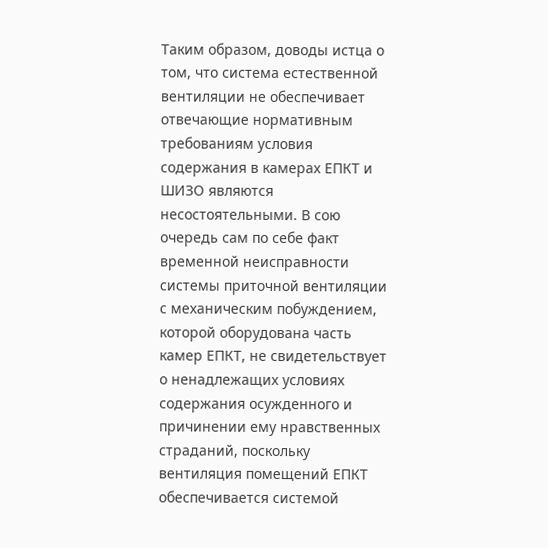Таким образом, доводы истца о том, что система естественной вентиляции не обеспечивает отвечающие нормативным требованиям условия содержания в камерах ЕПКТ и ШИЗО являются несостоятельными. В сою очередь сам по себе факт временной неисправности системы приточной вентиляции с механическим побуждением, которой оборудована часть камер ЕПКТ, не свидетельствует о ненадлежащих условиях содержания осужденного и причинении ему нравственных страданий, поскольку вентиляция помещений ЕПКТ обеспечивается системой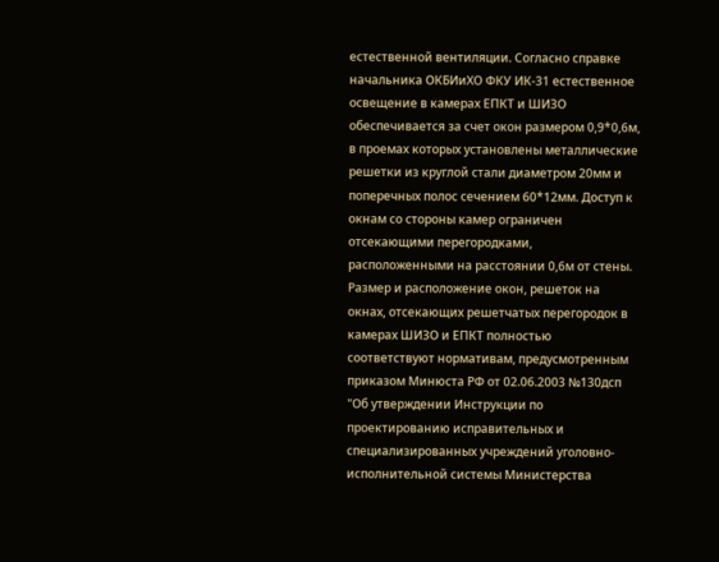естественной вентиляции. Согласно справке начальника ОКБИиХО ФКУ ИК-31 естественное освещение в камерах ЕПКТ и ШИЗО обеспечивается за счет окон размером 0,9*0,6м, в проемах которых установлены металлические решетки из круглой стали диаметром 20мм и поперечных полос сечением 60*12мм. Доступ к окнам со стороны камер ограничен отсекающими перегородками, расположенными на расстоянии 0,6м от стены. Размер и расположение окон, решеток на окнах, отсекающих решетчатых перегородок в камерах ШИЗО и ЕПКТ полностью соответствуют нормативам, предусмотренным приказом Минюста РФ от 02.06.2003 №130дсп "Об утверждении Инструкции по проектированию исправительных и специализированных учреждений уголовно-исполнительной системы Министерства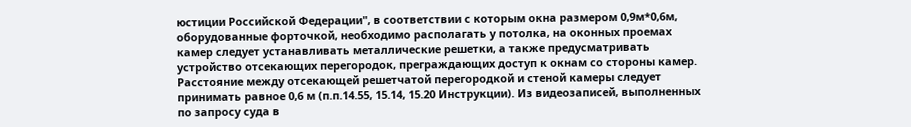юстиции Российской Федерации", в соответствии с которым окна размером 0,9м*0,6м, оборудованные форточкой, необходимо располагать у потолка, на оконных проемах камер следует устанавливать металлические решетки, а также предусматривать устройство отсекающих перегородок, преграждающих доступ к окнам со стороны камер. Расстояние между отсекающей решетчатой перегородкой и стеной камеры следует принимать равное 0,6 м (п.п.14.55, 15.14, 15.20 Инструкции). Из видеозаписей, выполненных по запросу суда в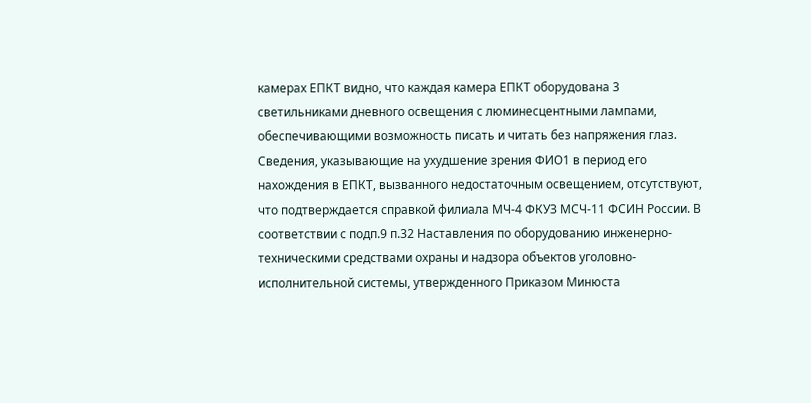камерах ЕПКТ видно, что каждая камера ЕПКТ оборудована 3 светильниками дневного освещения с люминесцентными лампами, обеспечивающими возможность писать и читать без напряжения глаз. Сведения, указывающие на ухудшение зрения ФИО1 в период его нахождения в ЕПКТ, вызванного недостаточным освещением, отсутствуют, что подтверждается справкой филиала МЧ-4 ФКУЗ МСЧ-11 ФСИН России. В соответствии с подп.9 п.32 Наставления по оборудованию инженерно-техническими средствами охраны и надзора объектов уголовно-исполнительной системы, утвержденного Приказом Минюста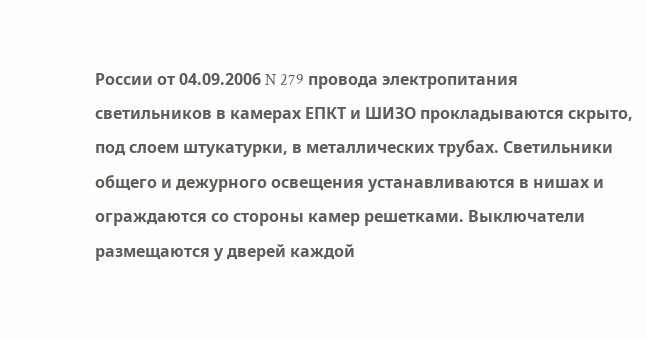России от 04.09.2006 N 279 провода электропитания светильников в камерах ЕПКТ и ШИЗО прокладываются скрыто, под слоем штукатурки, в металлических трубах. Светильники общего и дежурного освещения устанавливаются в нишах и ограждаются со стороны камер решетками. Выключатели размещаются у дверей каждой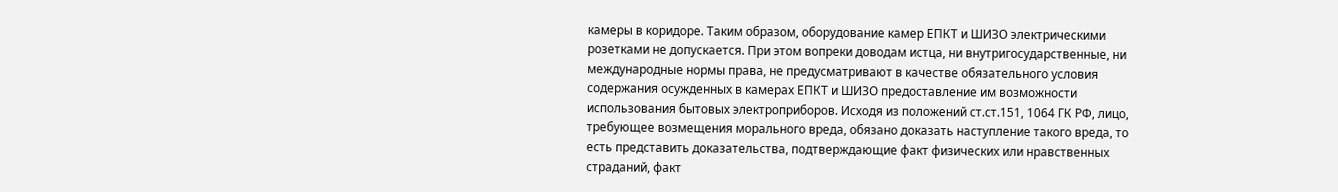камеры в коридоре. Таким образом, оборудование камер ЕПКТ и ШИЗО электрическими розетками не допускается. При этом вопреки доводам истца, ни внутригосударственные, ни международные нормы права, не предусматривают в качестве обязательного условия содержания осужденных в камерах ЕПКТ и ШИЗО предоставление им возможности использования бытовых электроприборов. Исходя из положений ст.ст.151, 1064 ГК РФ, лицо, требующее возмещения морального вреда, обязано доказать наступление такого вреда, то есть представить доказательства, подтверждающие факт физических или нравственных страданий, факт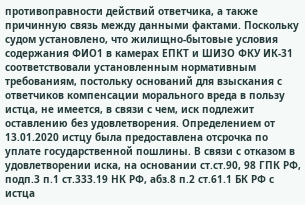противоправности действий ответчика, а также причинную связь между данными фактами. Поскольку судом установлено, что жилищно-бытовые условия содержания ФИО1 в камерах ЕПКТ и ШИЗО ФКУ ИК-31 соответствовали установленным нормативным требованиям, постольку оснований для взыскания с ответчиков компенсации морального вреда в пользу истца, не имеется, в связи с чем, иск подлежит оставлению без удовлетворения. Определением от 13.01.2020 истцу была предоставлена отсрочка по уплате государственной пошлины. В связи с отказом в удовлетворении иска, на основании ст.ст.90, 98 ГПК РФ, подп.3 п.1 ст.333.19 НК РФ, абз.8 п.2 ст.61.1 БК РФ с истца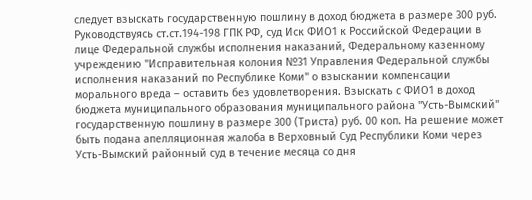следует взыскать государственную пошлину в доход бюджета в размере 300 руб. Руководствуясь ст.ст.194-198 ГПК РФ, суд Иск ФИО1 к Российской Федерации в лице Федеральной службы исполнения наказаний, Федеральному казенному учреждению "Исправительная колония №31 Управления Федеральной службы исполнения наказаний по Республике Коми" о взыскании компенсации морального вреда – оставить без удовлетворения. Взыскать с ФИО1 в доход бюджета муниципального образования муниципального района "Усть-Вымский" государственную пошлину в размере 300 (Триста) руб. 00 коп. На решение может быть подана апелляционная жалоба в Верховный Суд Республики Коми через Усть-Вымский районный суд в течение месяца со дня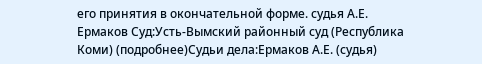его принятия в окончательной форме. судья А.Е. Ермаков Суд:Усть-Вымский районный суд (Республика Коми) (подробнее)Судьи дела:Ермаков А.Е. (судья)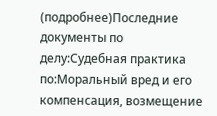(подробнее)Последние документы по делу:Судебная практика по:Моральный вред и его компенсация, возмещение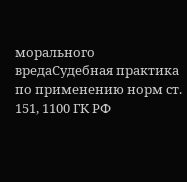морального вредаСудебная практика по применению норм ст. 151, 1100 ГК РФ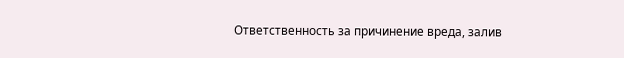Ответственность за причинение вреда, залив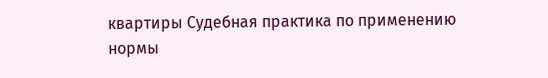квартиры Судебная практика по применению нормы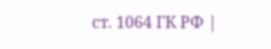ст. 1064 ГК РФ |